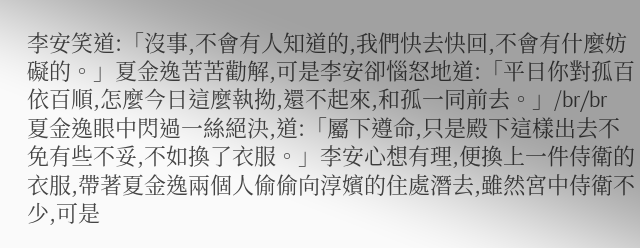李安笑道:「沒事,不會有人知道的,我們快去快回,不會有什麼妨礙的。」夏金逸苦苦勸解,可是李安卻惱怒地道:「平日你對孤百依百順,怎麼今日這麼執拗,還不起來,和孤一同前去。」/br/br
夏金逸眼中閃過一絲絕決,道:「屬下遵命,只是殿下這樣出去不免有些不妥,不如換了衣服。」李安心想有理,便換上一件侍衛的衣服,帶著夏金逸兩個人偷偷向淳嬪的住處潛去,雖然宮中侍衛不少,可是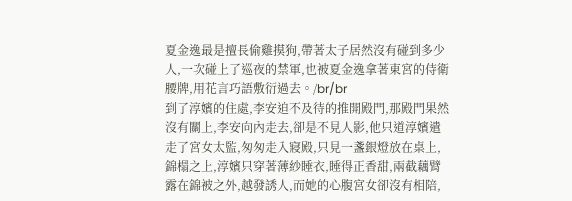夏金逸最是擅長偷雞摸狗,帶著太子居然沒有碰到多少人,一次碰上了巡夜的禁軍,也被夏金逸拿著東宮的侍衛腰牌,用花言巧語敷衍過去。/br/br
到了淳嬪的住處,李安迫不及待的推開殿門,那殿門果然沒有關上,李安向內走去,卻是不見人影,他只道淳嬪遣走了宮女太監,匆匆走入寢殿,只見一盞銀燈放在桌上,錦榻之上,淳嬪只穿著薄紗睡衣,睡得正香甜,兩截藕臂露在錦被之外,越發誘人,而她的心腹宮女卻沒有相陪,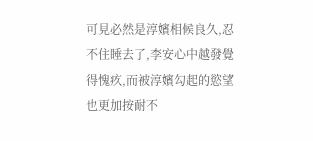可見必然是淳嬪相候良久,忍不住睡去了,李安心中越發覺得愧疚,而被淳嬪勾起的慾望也更加按耐不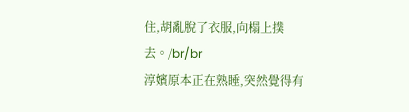住,胡亂脫了衣服,向榻上撲去。/br/br
淳嬪原本正在熟睡,突然覺得有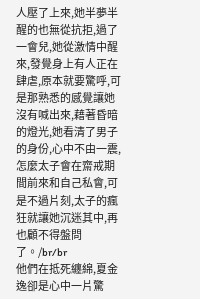人壓了上來,她半夢半醒的也無從抗拒,過了一會兒,她從激情中醒來,發覺身上有人正在肆虐,原本就要驚呼,可是那熟悉的感覺讓她沒有喊出來,藉著昏暗的燈光,她看清了男子的身份,心中不由一震,怎麼太子會在齋戒期間前來和自己私會,可是不過片刻,太子的瘋狂就讓她沉迷其中,再也顧不得盤問了。/br/br
他們在抵死纏綿,夏金逸卻是心中一片驚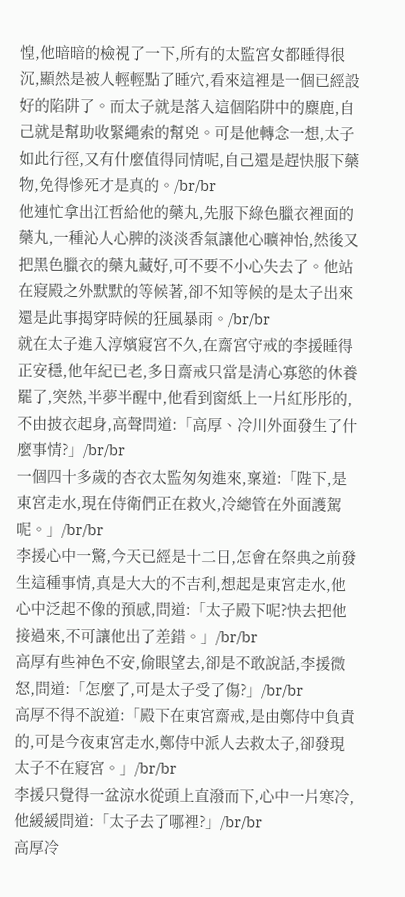惶,他暗暗的檢視了一下,所有的太監宮女都睡得很沉,顯然是被人輕輕點了睡穴,看來這裡是一個已經設好的陷阱了。而太子就是落入這個陷阱中的麋鹿,自己就是幫助收緊繩索的幫兇。可是他轉念一想,太子如此行徑,又有什麼值得同情呢,自己還是趕快服下藥物,免得慘死才是真的。/br/br
他連忙拿出江哲給他的藥丸,先服下綠色臘衣裡面的藥丸,一種沁人心脾的淡淡香氣讓他心曠神怡,然後又把黑色臘衣的藥丸藏好,可不要不小心失去了。他站在寢殿之外默默的等候著,卻不知等候的是太子出來還是此事揭穿時候的狂風暴雨。/br/br
就在太子進入淳嬪寢宮不久,在齋宮守戒的李援睡得正安穩,他年紀已老,多日齋戒只當是清心寡慾的休養罷了,突然,半夢半醒中,他看到窗紙上一片紅彤彤的,不由披衣起身,高聲問道:「高厚、冷川外面發生了什麼事情?」/br/br
一個四十多歲的杏衣太監匆匆進來,稟道:「陛下,是東宮走水,現在侍衛們正在救火,冷總管在外面護駕呢。」/br/br
李援心中一驚,今天已經是十二日,怎會在祭典之前發生這種事情,真是大大的不吉利,想起是東宮走水,他心中泛起不像的預感,問道:「太子殿下呢?快去把他接過來,不可讓他出了差錯。」/br/br
高厚有些神色不安,偷眼望去,卻是不敢說話,李援微怒,問道:「怎麼了,可是太子受了傷?」/br/br
高厚不得不說道:「殿下在東宮齋戒,是由鄭侍中負責的,可是今夜東宮走水,鄭侍中派人去救太子,卻發現太子不在寢宮。」/br/br
李援只覺得一盆涼水從頭上直潑而下,心中一片寒冷,他緩緩問道:「太子去了哪裡?」/br/br
高厚冷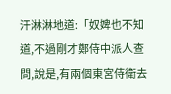汗淋淋地道:「奴婢也不知道,不過剛才鄭侍中派人查問,說是,有兩個東宮侍衛去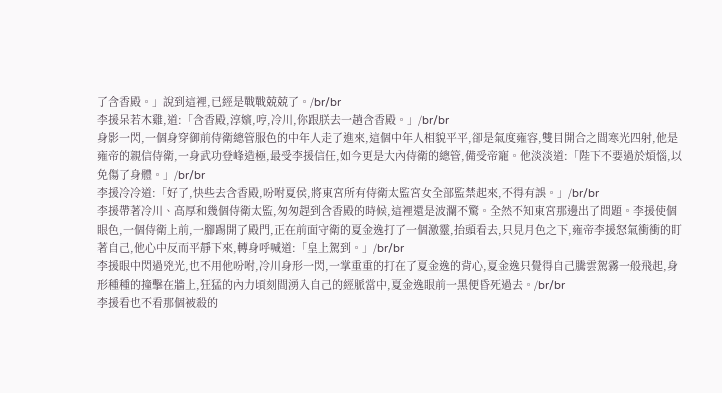了含香殿。」說到這裡,已經是戰戰兢兢了。/br/br
李援呆若木雞,道:「含香殿,淳嬪,哼,冷川,你跟朕去一趟含香殿。」/br/br
身影一閃,一個身穿御前侍衛總管服色的中年人走了進來,這個中年人相貌平平,卻是氣度雍容,雙目開合之間寒光四射,他是雍帝的親信侍衛,一身武功登峰造極,最受李援信任,如今更是大內侍衛的總管,備受帝寵。他淡淡道:「陛下不要過於煩惱,以免傷了身體。」/br/br
李援冷冷道:「好了,快些去含香殿,吩咐夏侯,將東宮所有侍衛太監宮女全部監禁起來,不得有誤。」/br/br
李援帶著冷川、高厚和幾個侍衛太監,匆匆趕到含香殿的時候,這裡還是波瀾不驚。全然不知東宮那邊出了問題。李援使個眼色,一個侍衛上前,一腳踢開了殿門,正在前面守衛的夏金逸打了一個激靈,抬頭看去,只見月色之下,雍帝李援怒氣衝衝的盯著自己,他心中反而平靜下來,轉身呼喊道:「皇上駕到。」/br/br
李援眼中閃過兇光,也不用他吩咐,冷川身形一閃,一掌重重的打在了夏金逸的背心,夏金逸只覺得自己騰雲駕霧一般飛起,身形種種的撞擊在牆上,狂猛的內力頃刻間湧入自己的經脈當中,夏金逸眼前一黑便昏死過去。/br/br
李援看也不看那個被殺的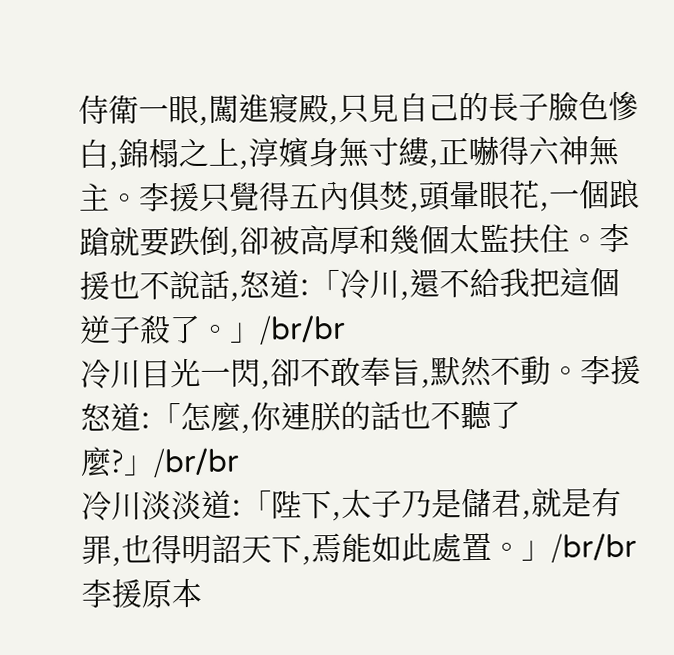侍衛一眼,闖進寢殿,只見自己的長子臉色慘白,錦榻之上,淳嬪身無寸縷,正嚇得六神無主。李援只覺得五內俱焚,頭暈眼花,一個踉蹌就要跌倒,卻被高厚和幾個太監扶住。李援也不說話,怒道:「冷川,還不給我把這個逆子殺了。」/br/br
冷川目光一閃,卻不敢奉旨,默然不動。李援怒道:「怎麼,你連朕的話也不聽了麼?」/br/br
冷川淡淡道:「陛下,太子乃是儲君,就是有罪,也得明詔天下,焉能如此處置。」/br/br
李援原本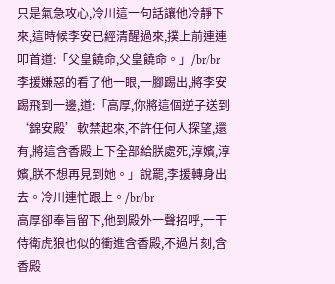只是氣急攻心,冷川這一句話讓他冷靜下來,這時候李安已經清醒過來,撲上前連連叩首道:「父皇饒命,父皇饒命。」/br/br
李援嫌惡的看了他一眼,一腳踢出,將李安踢飛到一邊,道:「高厚,你將這個逆子送到‘錦安殿’軟禁起來,不許任何人探望,還有,將這含香殿上下全部給朕處死,淳嬪,淳嬪,朕不想再見到她。」說罷,李援轉身出去。冷川連忙跟上。/br/br
高厚卻奉旨留下,他到殿外一聲招呼,一干侍衛虎狼也似的衝進含香殿,不過片刻,含香殿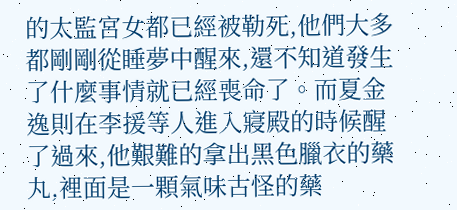的太監宮女都已經被勒死,他們大多都剛剛從睡夢中醒來,還不知道發生了什麼事情就已經喪命了。而夏金逸則在李援等人進入寢殿的時候醒了過來,他艱難的拿出黑色臘衣的藥丸,裡面是一顆氣味古怪的藥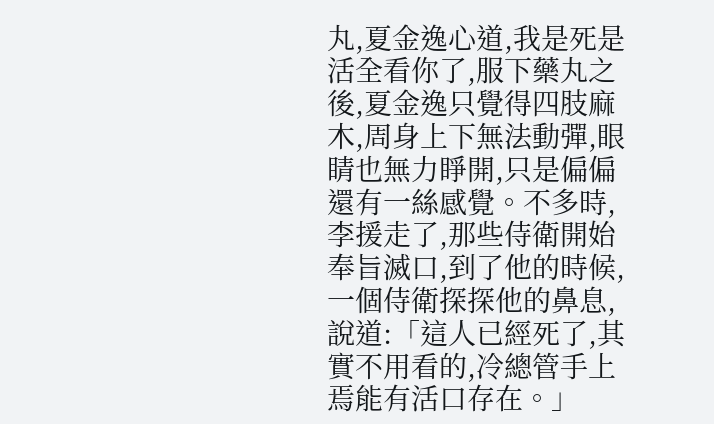丸,夏金逸心道,我是死是活全看你了,服下藥丸之後,夏金逸只覺得四肢麻木,周身上下無法動彈,眼睛也無力睜開,只是偏偏還有一絲感覺。不多時,李援走了,那些侍衛開始奉旨滅口,到了他的時候,一個侍衛探探他的鼻息,說道:「這人已經死了,其實不用看的,冷總管手上焉能有活口存在。」